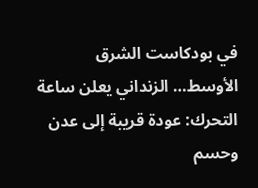في بودكاست الشرق الأوسط… الزنداني يعلن ساعة التحرك: عودة قريبة إلى عدن وحسم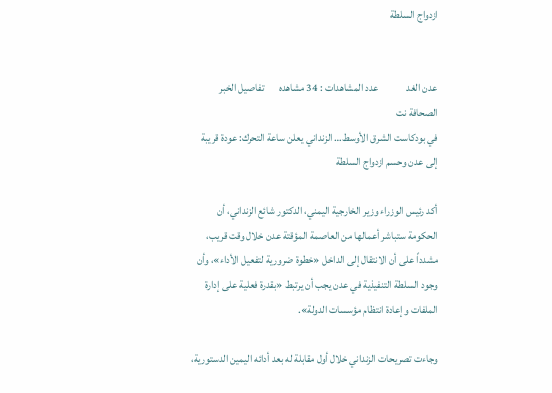ازدواج السلطة


عدن الغد             عدد المشاهدات : 34 مشاهده       تفاصيل الخبر       الصحافة نت
في بودكاست الشرق الأوسط… الزنداني يعلن ساعة التحرك: عودة قريبة إلى عدن وحسم ازدواج السلطة

أكد رئيس الوزراء وزير الخارجية اليمني، الدكتور شائع الزنداني، أن الحكومة ستباشر أعمالها من العاصمة المؤقتة عدن خلال وقت قريب، مشدداً على أن الانتقال إلى الداخل «خطوة ضرورية لتفعيل الأداء»، وأن وجود السلطة التنفيذية في عدن يجب أن يرتبط «بقدرة فعلية على إدارة الملفات وإعادة انتظام مؤسسات الدولة».

وجاءت تصريحات الزنداني خلال أول مقابلة له بعد أدائه اليمين الدستورية،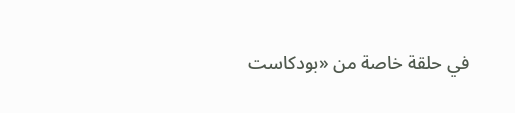في حلقة خاصة من «بودكاست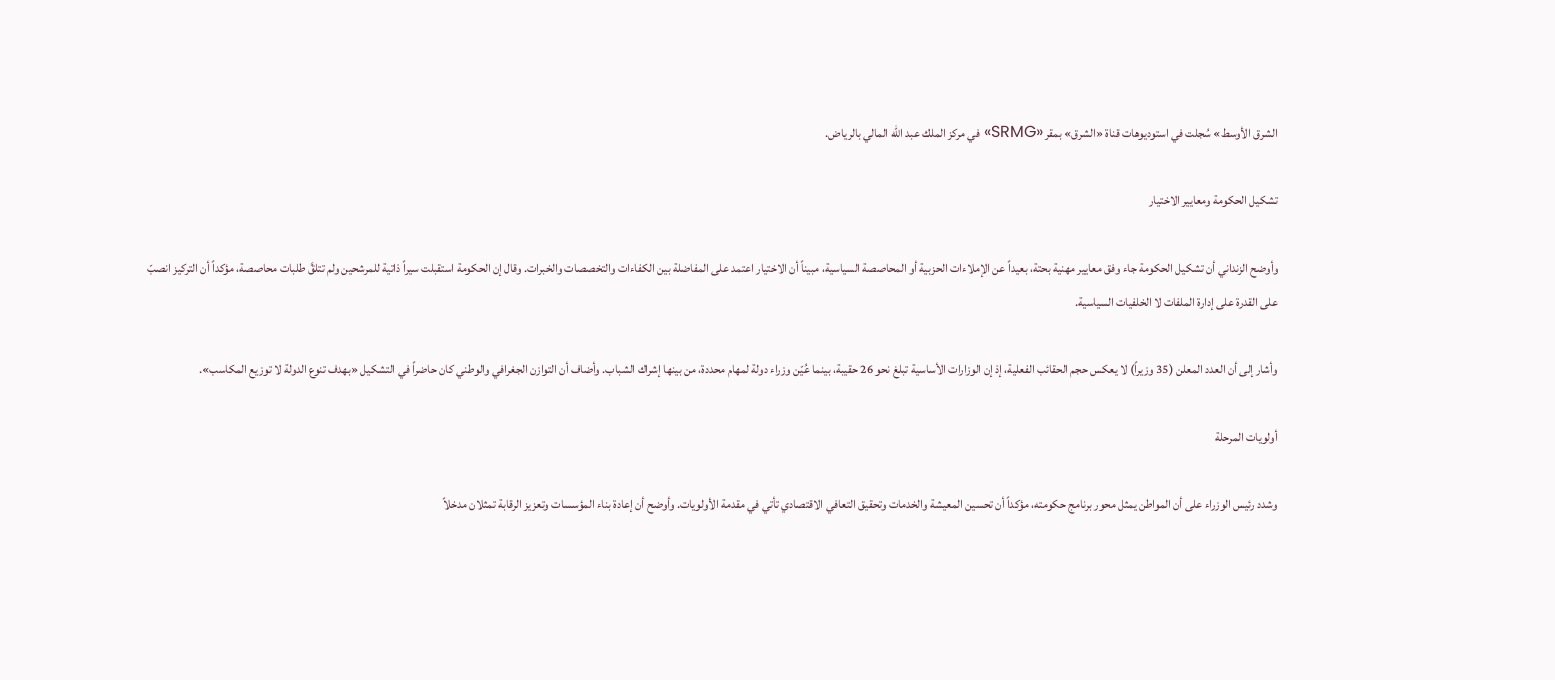الشرق الأوسط» سُجلت في استوديوهات قناة «الشرق» بمقر «SRMG» في مركز الملك عبد الله المالي بالرياض.

تشكيل الحكومة ومعايير الاختيار

وأوضح الزنداني أن تشكيل الحكومة جاء وفق معايير مهنية بحتة، بعيداً عن الإملاءات الحزبية أو المحاصصة السياسية، مبيناً أن الاختيار اعتمد على المفاضلة بين الكفاءات والتخصصات والخبرات. وقال إن الحكومة استقبلت سيراً ذاتية للمرشحين ولم تتلقَّ طلبات محاصصة، مؤكداً أن التركيز انصبّ على القدرة على إدارة الملفات لا الخلفيات السياسية.

وأشار إلى أن العدد المعلن (35 وزيراً) لا يعكس حجم الحقائب الفعلية، إذ إن الوزارات الأساسية تبلغ نحو 26 حقيبة، بينما عُيّن وزراء دولة لمهام محددة، من بينها إشراك الشباب. وأضاف أن التوازن الجغرافي والوطني كان حاضراً في التشكيل «بهدف تنوع الدولة لا توزيع المكاسب».

أولويات المرحلة

وشدد رئيس الوزراء على أن المواطن يمثل محور برنامج حكومته، مؤكداً أن تحسين المعيشة والخدمات وتحقيق التعافي الاقتصادي تأتي في مقدمة الأولويات. وأوضح أن إعادة بناء المؤسسات وتعزيز الرقابة تمثلان مدخلاً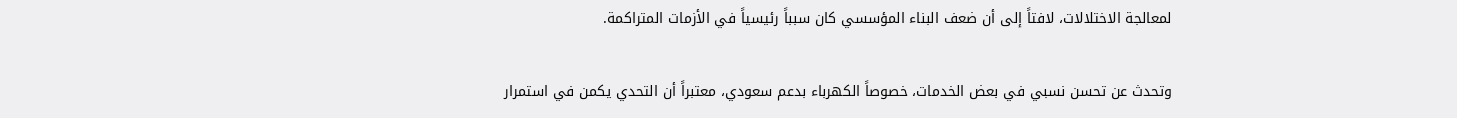لمعالجة الاختلالات، لافتاً إلى أن ضعف البناء المؤسسي كان سبباً رئيسياً في الأزمات المتراكمة.

وتحدث عن تحسن نسبي في بعض الخدمات، خصوصاً الكهرباء بدعم سعودي، معتبراً أن التحدي يكمن في استمرار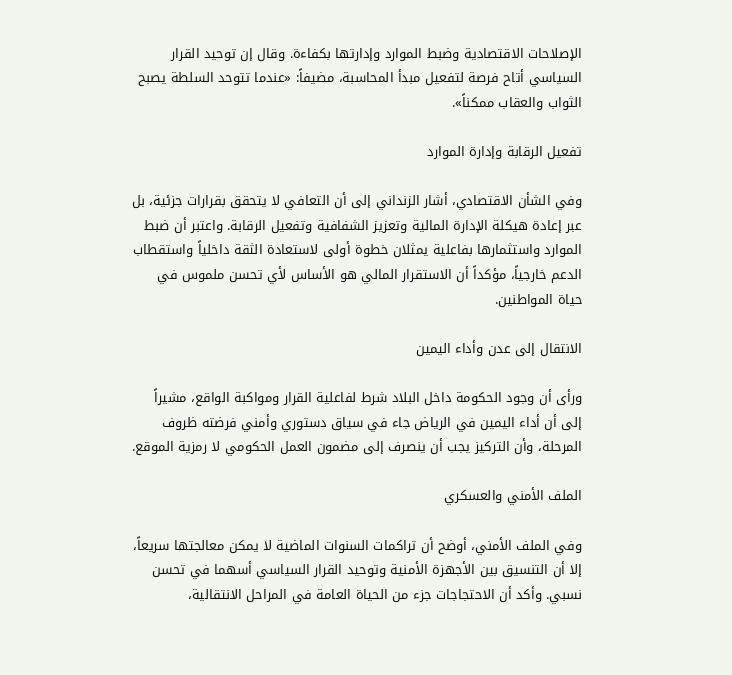الإصلاحات الاقتصادية وضبط الموارد وإدارتها بكفاءة. وقال إن توحيد القرار السياسي أتاح فرصة لتفعيل مبدأ المحاسبة، مضيفاً: «عندما تتوحد السلطة يصبح الثواب والعقاب ممكناً».

تفعيل الرقابة وإدارة الموارد

وفي الشأن الاقتصادي، أشار الزنداني إلى أن التعافي لا يتحقق بقرارات جزئية، بل عبر إعادة هيكلة الإدارة المالية وتعزيز الشفافية وتفعيل الرقابة. واعتبر أن ضبط الموارد واستثمارها بفاعلية يمثلان خطوة أولى لاستعادة الثقة داخلياً واستقطاب الدعم خارجياً، مؤكداً أن الاستقرار المالي هو الأساس لأي تحسن ملموس في حياة المواطنين.

الانتقال إلى عدن وأداء اليمين

ورأى أن وجود الحكومة داخل البلاد شرط لفاعلية القرار ومواكبة الواقع، مشيراً إلى أن أداء اليمين في الرياض جاء في سياق دستوري وأمني فرضته ظروف المرحلة، وأن التركيز يجب أن ينصرف إلى مضمون العمل الحكومي لا رمزية الموقع.

الملف الأمني والعسكري

وفي الملف الأمني، أوضح أن تراكمات السنوات الماضية لا يمكن معالجتها سريعاً، إلا أن التنسيق بين الأجهزة الأمنية وتوحيد القرار السياسي أسهما في تحسن نسبي. وأكد أن الاحتجاجات جزء من الحياة العامة في المراحل الانتقالية،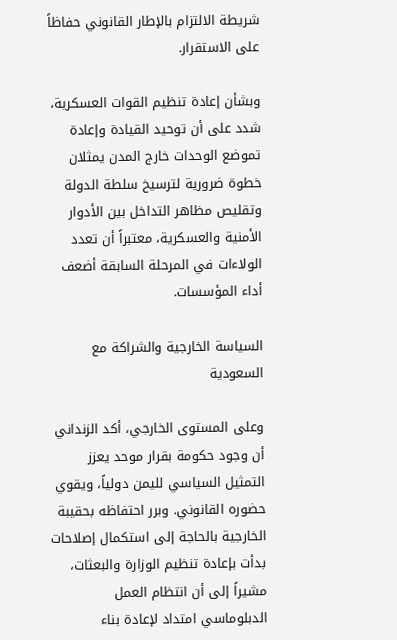شريطة الالتزام بالإطار القانوني حفاظاً على الاستقرار.

وبشأن إعادة تنظيم القوات العسكرية، شدد على أن توحيد القيادة وإعادة تموضع الوحدات خارج المدن يمثلان خطوة ضرورية لترسيخ سلطة الدولة وتقليص مظاهر التداخل بين الأدوار الأمنية والعسكرية، معتبراً أن تعدد الولاءات في المرحلة السابقة أضعف أداء المؤسسات.

السياسة الخارجية والشراكة مع السعودية

وعلى المستوى الخارجي، أكد الزنداني أن وجود حكومة بقرار موحد يعزز التمثيل السياسي لليمن دولياً، ويقوي حضوره القانوني. وبرر احتفاظه بحقيبة الخارجية بالحاجة إلى استكمال إصلاحات بدأت بإعادة تنظيم الوزارة والبعثات، مشيراً إلى أن انتظام العمل الدبلوماسي امتداد لإعادة بناء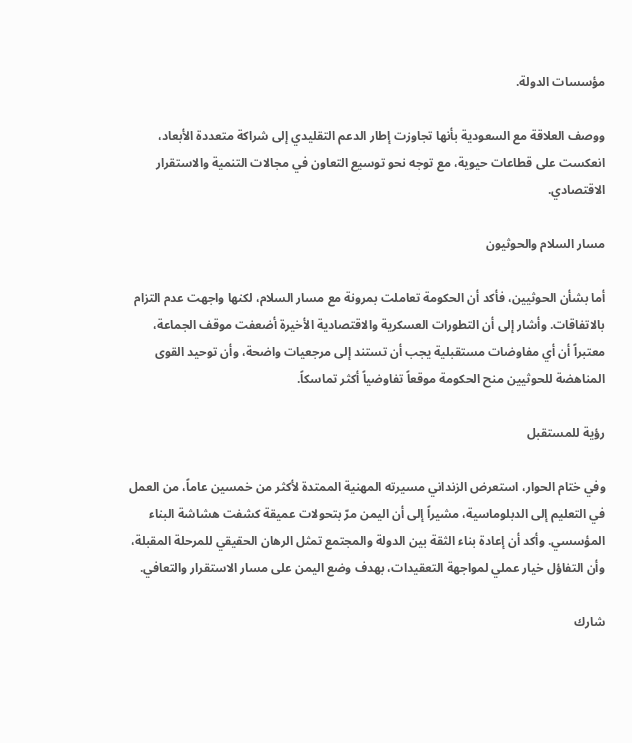مؤسسات الدولة.

ووصف العلاقة مع السعودية بأنها تجاوزت إطار الدعم التقليدي إلى شراكة متعددة الأبعاد، انعكست على قطاعات حيوية، مع توجه نحو توسيع التعاون في مجالات التنمية والاستقرار الاقتصادي.

مسار السلام والحوثيون

أما بشأن الحوثيين، فأكد أن الحكومة تعاملت بمرونة مع مسار السلام، لكنها واجهت عدم التزام بالاتفاقات. وأشار إلى أن التطورات العسكرية والاقتصادية الأخيرة أضعفت موقف الجماعة، معتبراً أن أي مفاوضات مستقبلية يجب أن تستند إلى مرجعيات واضحة، وأن توحيد القوى المناهضة للحوثيين منح الحكومة موقعاً تفاوضياً أكثر تماسكاً.

رؤية للمستقبل

وفي ختام الحوار، استعرض الزنداني مسيرته المهنية الممتدة لأكثر من خمسين عاماً، من العمل في التعليم إلى الدبلوماسية، مشيراً إلى أن اليمن مرّ بتحولات عميقة كشفت هشاشة البناء المؤسسي. وأكد أن إعادة بناء الثقة بين الدولة والمجتمع تمثل الرهان الحقيقي للمرحلة المقبلة، وأن التفاؤل خيار عملي لمواجهة التعقيدات، بهدف وضع اليمن على مسار الاستقرار والتعافي.

شارك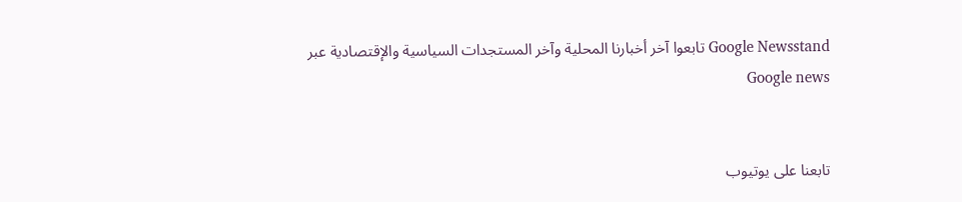Google Newsstand تابعوا آخر أخبارنا المحلية وآخر المستجدات السياسية والإقتصادية عبر Google news


تابعنا على يوتيوب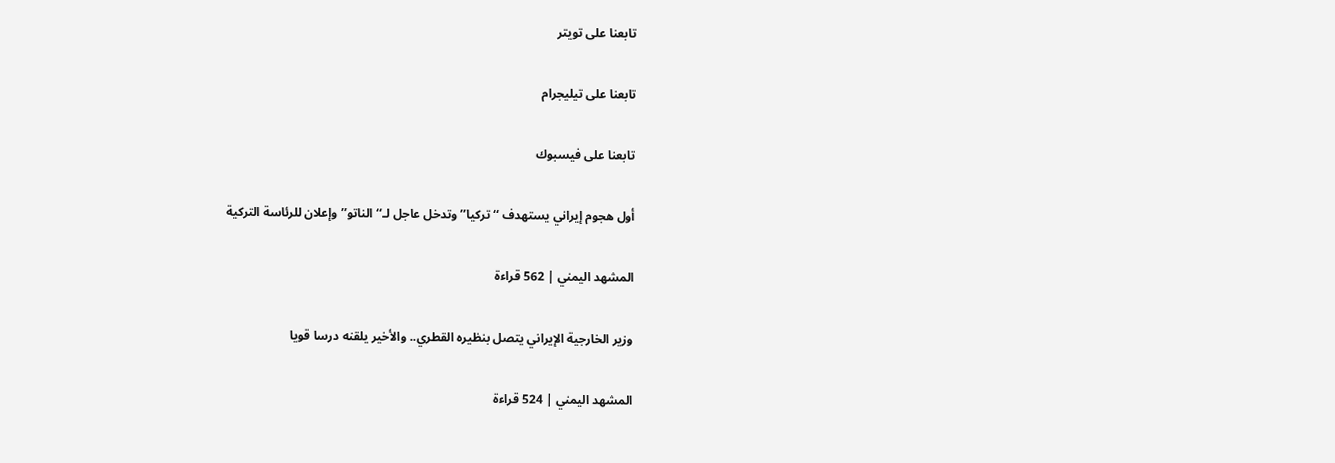تابعنا على تويتر

تابعنا على تيليجرام

تابعنا على فيسبوك

أول هجوم إيراني يستهدف ‘‘تركيا’’ وتدخل عاجل لـ‘‘الناتو’’ وإعلان للرئاسة التركية

المشهد اليمني | 562 قراءة

وزير الخارجية الإيراني يتصل بنظيره القطري.. والأخير يلقنه درسا قويا

المشهد اليمني | 524 قراءة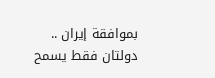بموافقة إيران .. دولتان فقط يسمح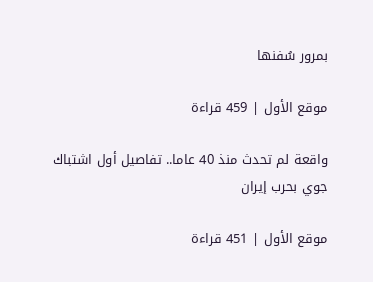بمرور سُفنها

موقع الأول | 459 قراءة

واقعة لم تحدث منذ 40 عاما.. تفاصيل أول اشتباك جوي بحرب إيران

موقع الأول | 451 قراءة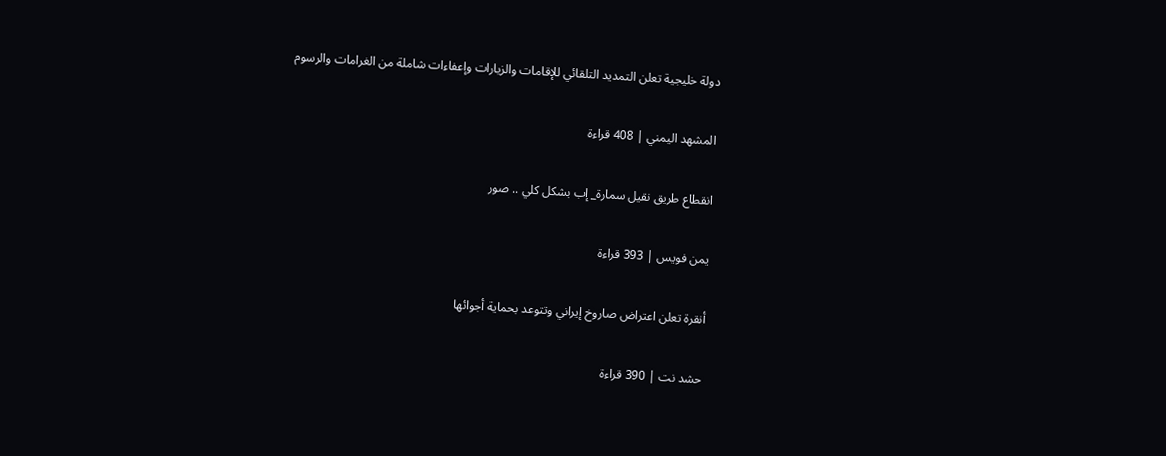دولة خليجية تعلن التمديد التلقائي للإقامات والزيارات وإعفاءات شاملة من الغرامات والرسوم

المشهد اليمني | 408 قراءة

انقطاع طريق نقيل سمارة_ إب بشكل كلي .. صور

يمن فويس | 393 قراءة

أنقرة تعلن اعتراض صاروخ إيراني وتتوعد بحماية أجوائها

حشد نت | 390 قراءة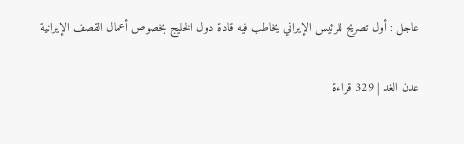عاجل : أول تصريح للرئيس الإيراني يخاطب فيه قادة دول الخليج بخصوص أعمال القصف الإيرانية

عدن الغد | 329 قراءة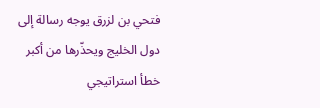فتحي بن لزرق يوجه رسالة إلى دول الخليج ويحذّرها من أكبر خطأ استراتيجي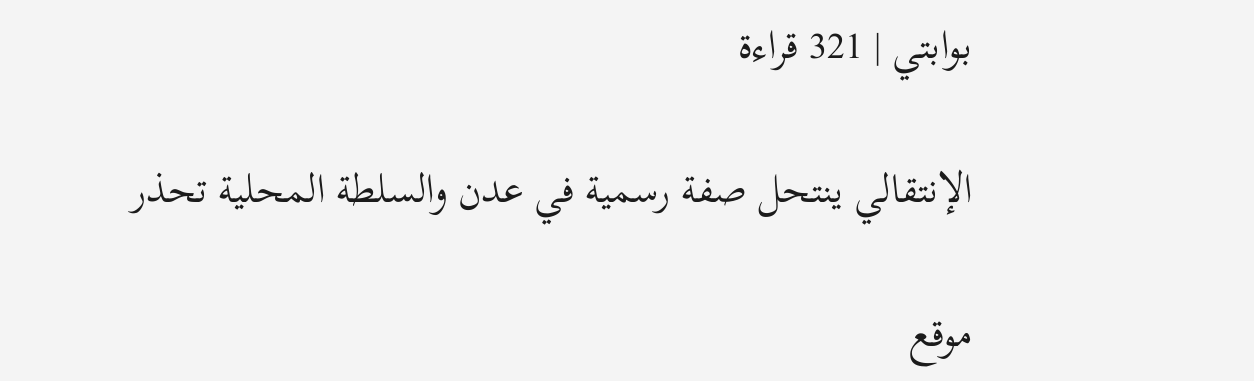بوابتي | 321 قراءة

الإنتقالي ينتحل صفة رسمية في عدن والسلطة المحلية تحذر

موقع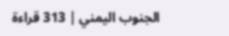الجنوب اليمني | 313 قراءة